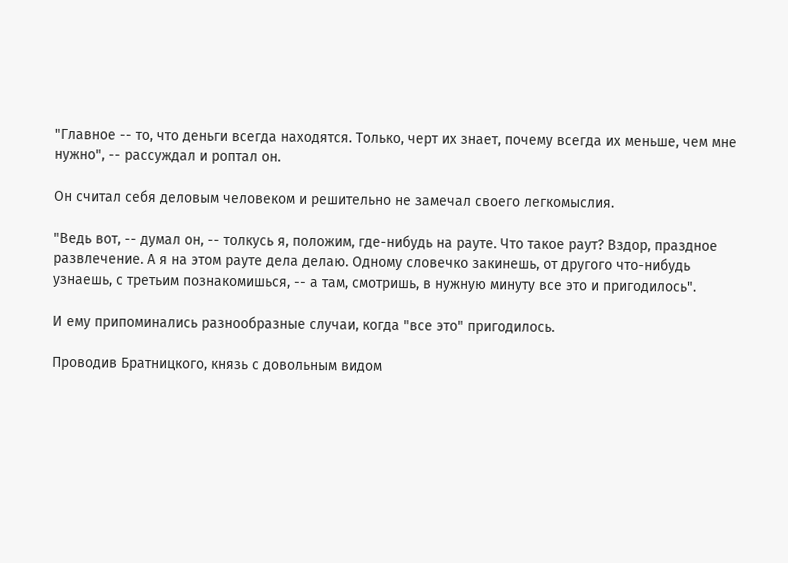"Главное -- то, что деньги всегда находятся. Только, черт их знает, почему всегда их меньше, чем мне нужно", -- рассуждал и роптал он.

Он считал себя деловым человеком и решительно не замечал своего легкомыслия.

"Ведь вот, -- думал он, -- толкусь я, положим, где-нибудь на рауте. Что такое раут? Вздор, праздное развлечение. А я на этом рауте дела делаю. Одному словечко закинешь, от другого что-нибудь узнаешь, с третьим познакомишься, -- а там, смотришь, в нужную минуту все это и пригодилось".

И ему припоминались разнообразные случаи, когда "все это" пригодилось.

Проводив Братницкого, князь с довольным видом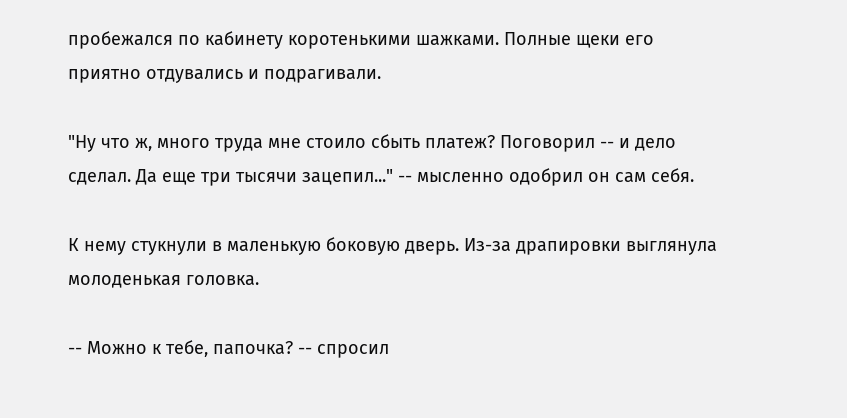пробежался по кабинету коротенькими шажками. Полные щеки его приятно отдувались и подрагивали.

"Ну что ж, много труда мне стоило сбыть платеж? Поговорил -- и дело сделал. Да еще три тысячи зацепил..." -- мысленно одобрил он сам себя.

К нему стукнули в маленькую боковую дверь. Из-за драпировки выглянула молоденькая головка.

-- Можно к тебе, папочка? -- спросил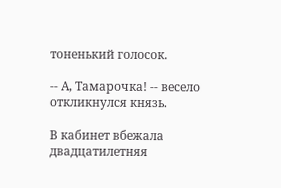тоненький голосок.

-- А, Тамарочка! -- весело откликнулся князь.

В кабинет вбежала двадцатилетняя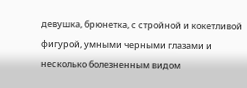девушка, брюнетка, с стройной и кокетливой фигурой, умными черными глазами и несколько болезненным видом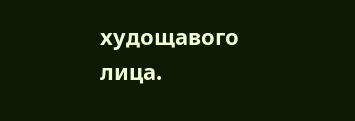худощавого лица.